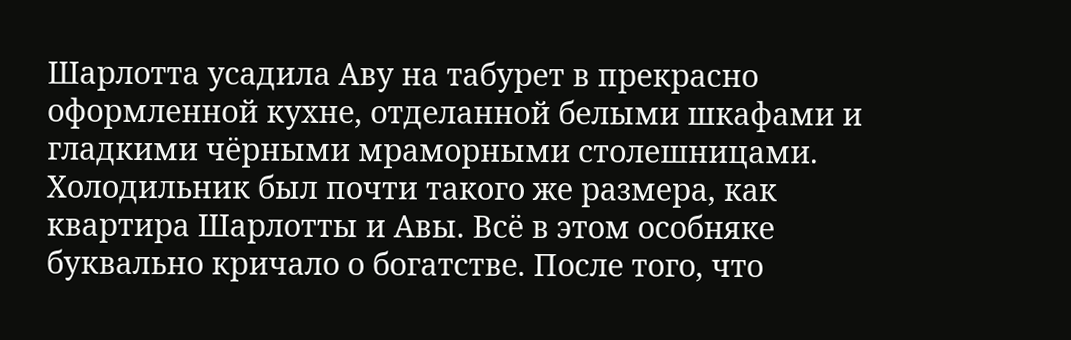Шарлотта усадила Аву на табурет в прекрасно оформленной кухне, отделанной белыми шкафами и гладкими чёрными мраморными столешницами. Холодильник был почти такого же размера, как квартира Шарлотты и Авы. Всё в этом особняке буквально кричало о богатстве. После того, что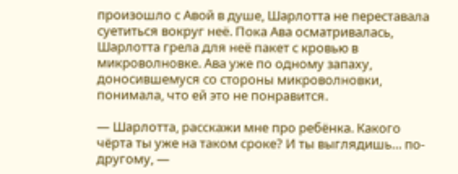произошло с Авой в душе, Шарлотта не переставала суетиться вокруг неё. Пока Ава осматривалась, Шарлотта грела для неё пакет с кровью в микроволновке. Ава уже по одному запаху, доносившемуся со стороны микроволновки, понимала, что ей это не понравится.

— Шарлотта, расскажи мне про ребёнка. Какого чёрта ты уже на таком сроке? И ты выглядишь… по-другому, —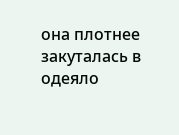она плотнее закуталась в одеяло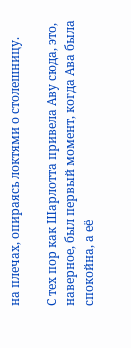на плечах, опираясь локтями о столешницу.

С тех пор как Шарлотта привела Аву сюда, это, наверное, был первый момент, когда Ава была спокойна, а её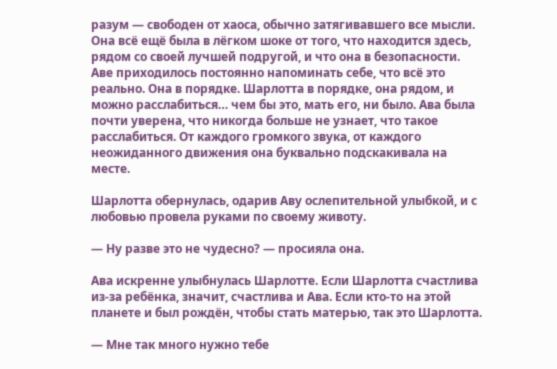разум — свободен от хаоса, обычно затягивавшего все мысли. Она всё ещё была в лёгком шоке от того, что находится здесь, рядом со своей лучшей подругой, и что она в безопасности. Аве приходилось постоянно напоминать себе, что всё это реально. Она в порядке. Шарлотта в порядке, она рядом, и можно расслабиться… чем бы это, мать его, ни было. Ава была почти уверена, что никогда больше не узнает, что такое расслабиться. От каждого громкого звука, от каждого неожиданного движения она буквально подскакивала на месте.

Шарлотта обернулась, одарив Аву ослепительной улыбкой, и с любовью провела руками по своему животу.

— Ну разве это не чудесно? — просияла она.

Ава искренне улыбнулась Шарлотте. Если Шарлотта счастлива из-за ребёнка, значит, счастлива и Ава. Если кто-то на этой планете и был рождён, чтобы стать матерью, так это Шарлотта.

— Мне так много нужно тебе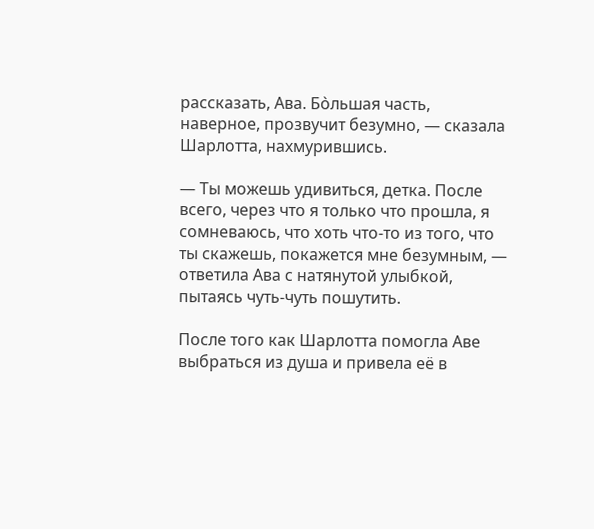рассказать, Ава. Бо̀льшая часть, наверное, прозвучит безумно, — сказала Шарлотта, нахмурившись.

— Ты можешь удивиться, детка. После всего, через что я только что прошла, я сомневаюсь, что хоть что-то из того, что ты скажешь, покажется мне безумным, — ответила Ава с натянутой улыбкой, пытаясь чуть-чуть пошутить.

После того как Шарлотта помогла Аве выбраться из душа и привела её в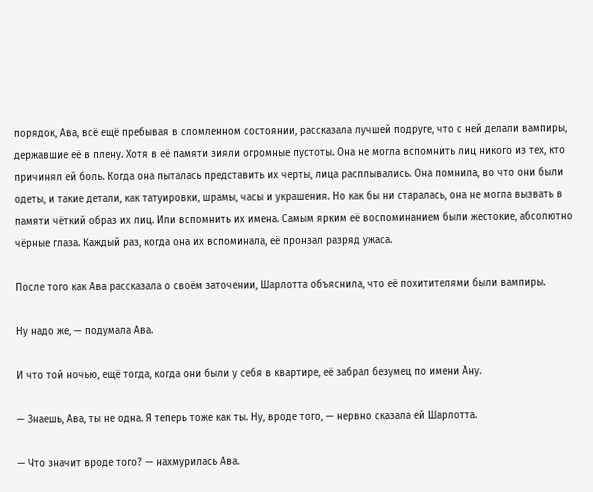порядок, Ава, всё ещё пребывая в сломленном состоянии, рассказала лучшей подруге, что с ней делали вампиры, державшие её в плену. Хотя в её памяти зияли огромные пустоты. Она не могла вспомнить лиц никого из тех, кто причинял ей боль. Когда она пыталась представить их черты, лица расплывались. Она помнила, во что они были одеты, и такие детали, как татуировки, шрамы, часы и украшения. Но как бы ни старалась, она не могла вызвать в памяти чёткий образ их лиц. Или вспомнить их имена. Самым ярким её воспоминанием были жестокие, абсолютно чёрные глаза. Каждый раз, когда она их вспоминала, её пронзал разряд ужаса.

После того как Ава рассказала о своём заточении, Шарлотта объяснила, что её похитителями были вампиры.

Ну надо же, — подумала Ава.

И что той ночью, ещё тогда, когда они были у себя в квартире, её забрал безумец по имени А̀ну.

— Знаешь, Ава, ты не одна. Я теперь тоже как ты. Ну, вроде того, — нервно сказала ей Шарлотта.

— Что значит вроде того? — нахмурилась Ава.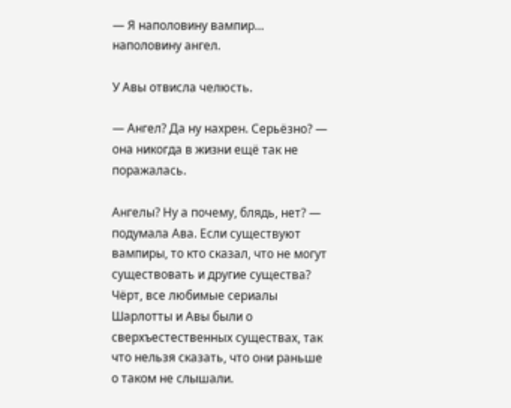— Я наполовину вампир… наполовину ангел.

У Авы отвисла челюсть.

— Ангел? Да ну нахрен. Серьёзно? — она никогда в жизни ещё так не поражалась.

Ангелы? Ну а почему, блядь, нет? — подумала Ава. Если существуют вампиры, то кто сказал, что не могут существовать и другие существа? Чёрт, все любимые сериалы Шарлотты и Авы были о сверхъестественных существах, так что нельзя сказать, что они раньше о таком не слышали.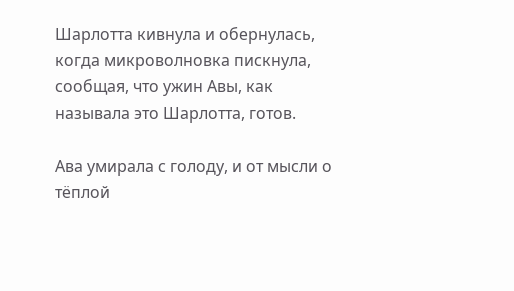Шарлотта кивнула и обернулась, когда микроволновка пискнула, сообщая, что ужин Авы, как называла это Шарлотта, готов.

Ава умирала с голоду, и от мысли о тёплой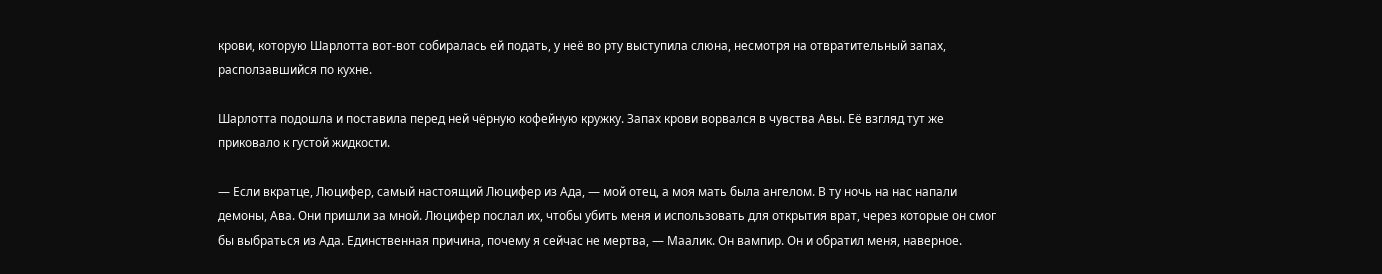крови, которую Шарлотта вот-вот собиралась ей подать, у неё во рту выступила слюна, несмотря на отвратительный запах, расползавшийся по кухне.

Шарлотта подошла и поставила перед ней чёрную кофейную кружку. Запах крови ворвался в чувства Авы. Её взгляд тут же приковало к густой жидкости.

— Если вкратце, Люцифер, самый настоящий Люцифер из Ада, — мой отец, а моя мать была ангелом. В ту ночь на нас напали демоны, Ава. Они пришли за мной. Люцифер послал их, чтобы убить меня и использовать для открытия врат, через которые он смог бы выбраться из Ада. Единственная причина, почему я сейчас не мертва, — Маалик. Он вампир. Он и обратил меня, наверное.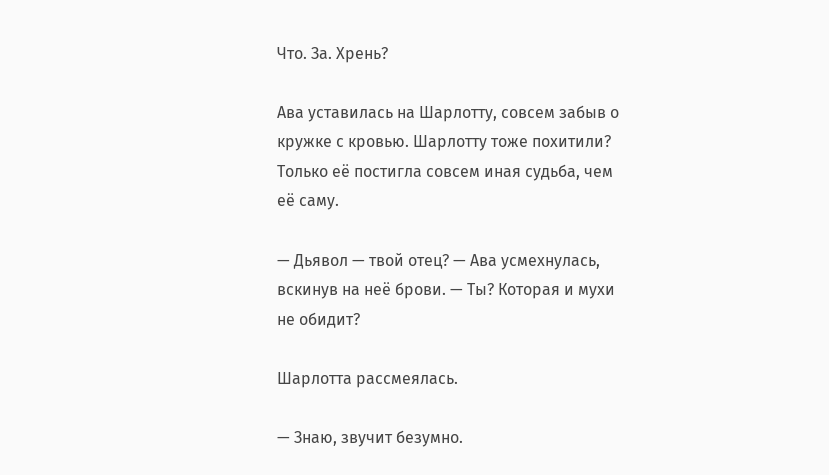Что. За. Хрень?

Ава уставилась на Шарлотту, совсем забыв о кружке с кровью. Шарлотту тоже похитили? Только её постигла совсем иная судьба, чем её саму.

— Дьявол — твой отец? — Ава усмехнулась, вскинув на неё брови. — Ты? Которая и мухи не обидит?

Шарлотта рассмеялась.

— Знаю, звучит безумно.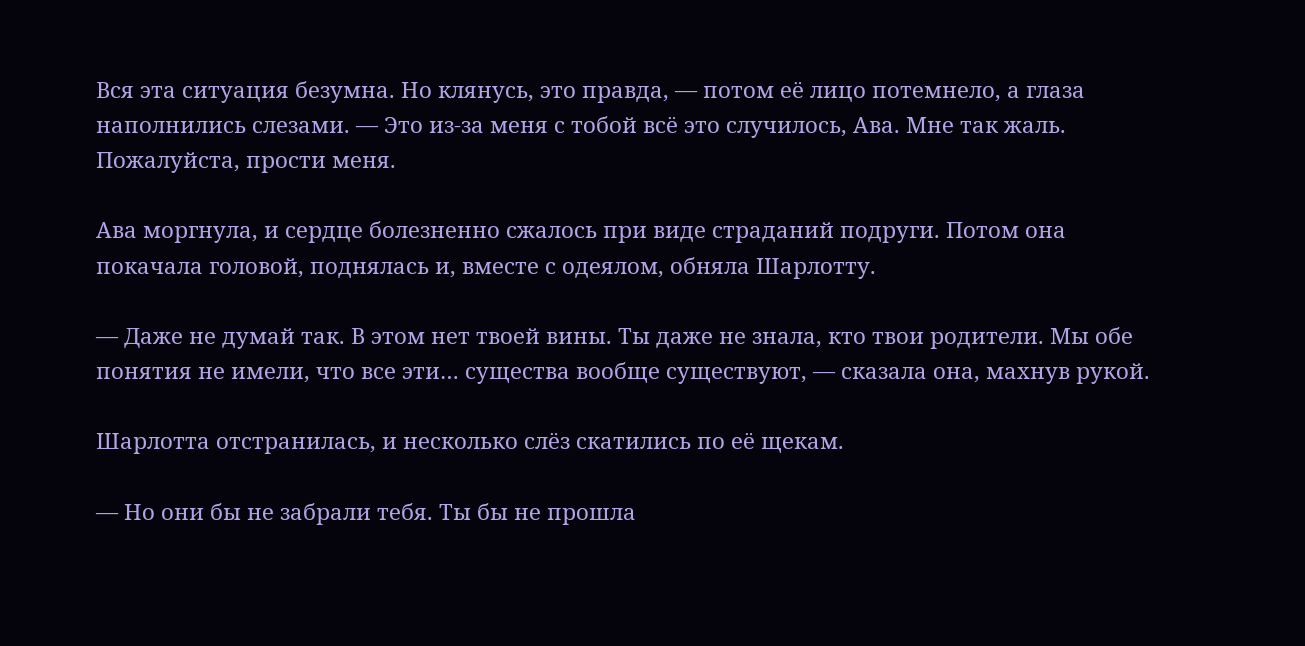Вся эта ситуация безумна. Но клянусь, это правда, — потом её лицо потемнело, а глаза наполнились слезами. — Это из-за меня с тобой всё это случилось, Ава. Мне так жаль. Пожалуйста, прости меня.

Ава моргнула, и сердце болезненно сжалось при виде страданий подруги. Потом она покачала головой, поднялась и, вместе с одеялом, обняла Шарлотту.

— Даже не думай так. В этом нет твоей вины. Ты даже не знала, кто твои родители. Мы обе понятия не имели, что все эти… существа вообще существуют, — сказала она, махнув рукой.

Шарлотта отстранилась, и несколько слёз скатились по её щекам.

— Но они бы не забрали тебя. Ты бы не прошла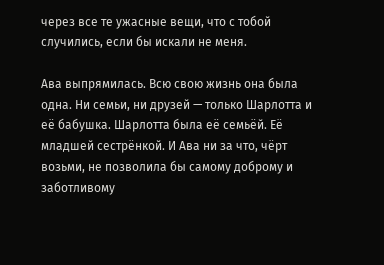через все те ужасные вещи, что с тобой случились, если бы искали не меня.

Ава выпрямилась. Всю свою жизнь она была одна. Ни семьи, ни друзей — только Шарлотта и её бабушка. Шарлотта была её семьёй. Её младшей сестрёнкой. И Ава ни за что, чёрт возьми, не позволила бы самому доброму и заботливому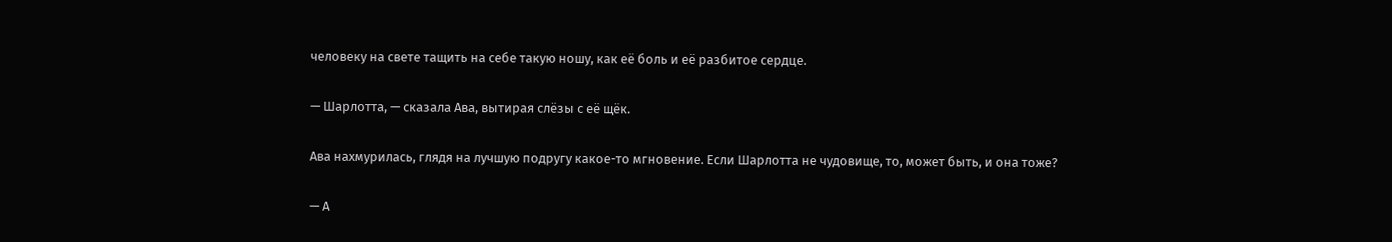человеку на свете тащить на себе такую ношу, как её боль и её разбитое сердце.

— Шарлотта, — сказала Ава, вытирая слёзы с её щёк.

Ава нахмурилась, глядя на лучшую подругу какое-то мгновение. Если Шарлотта не чудовище, то, может быть, и она тоже?

— А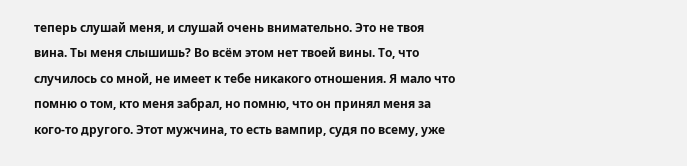теперь слушай меня, и слушай очень внимательно. Это не твоя вина. Ты меня слышишь? Во всём этом нет твоей вины. То, что случилось со мной, не имеет к тебе никакого отношения. Я мало что помню о том, кто меня забрал, но помню, что он принял меня за кого-то другого. Этот мужчина, то есть вампир, судя по всему, уже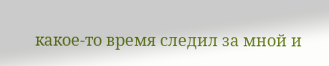какое-то время следил за мной и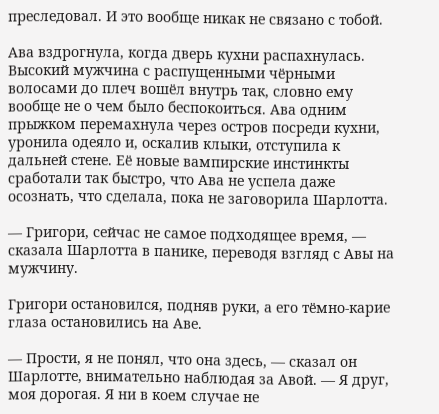преследовал. И это вообще никак не связано с тобой.

Ава вздрогнула, когда дверь кухни распахнулась. Высокий мужчина с распущенными чёрными волосами до плеч вошёл внутрь так, словно ему вообще не о чем было беспокоиться. Ава одним прыжком перемахнула через остров посреди кухни, уронила одеяло и, оскалив клыки, отступила к дальней стене. Её новые вампирские инстинкты сработали так быстро, что Ава не успела даже осознать, что сделала, пока не заговорила Шарлотта.

— Григори, сейчас не самое подходящее время, — сказала Шарлотта в панике, переводя взгляд с Авы на мужчину.

Григори остановился, подняв руки, а его тёмно-карие глаза остановились на Аве.

— Прости, я не понял, что она здесь, — сказал он Шарлотте, внимательно наблюдая за Авой. — Я друг, моя дорогая. Я ни в коем случае не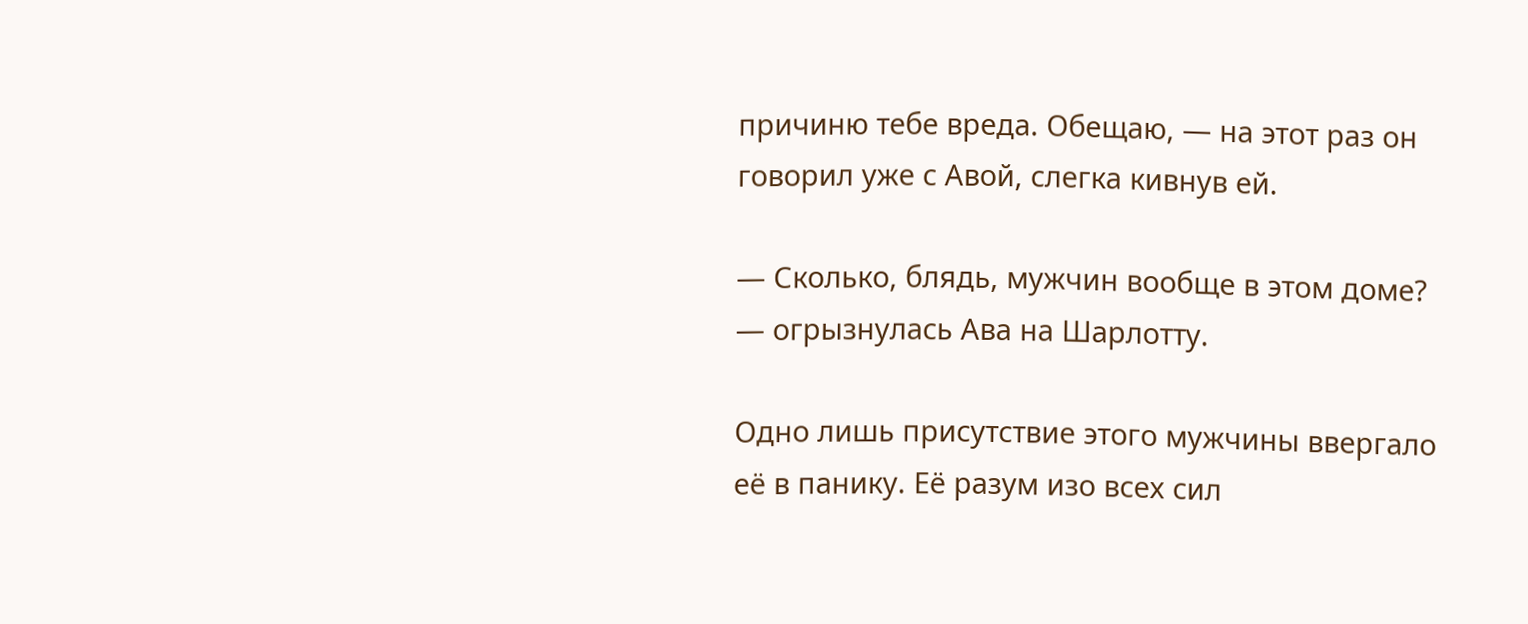причиню тебе вреда. Обещаю, — на этот раз он говорил уже с Авой, слегка кивнув ей.

— Сколько, блядь, мужчин вообще в этом доме? — огрызнулась Ава на Шарлотту.

Одно лишь присутствие этого мужчины ввергало её в панику. Её разум изо всех сил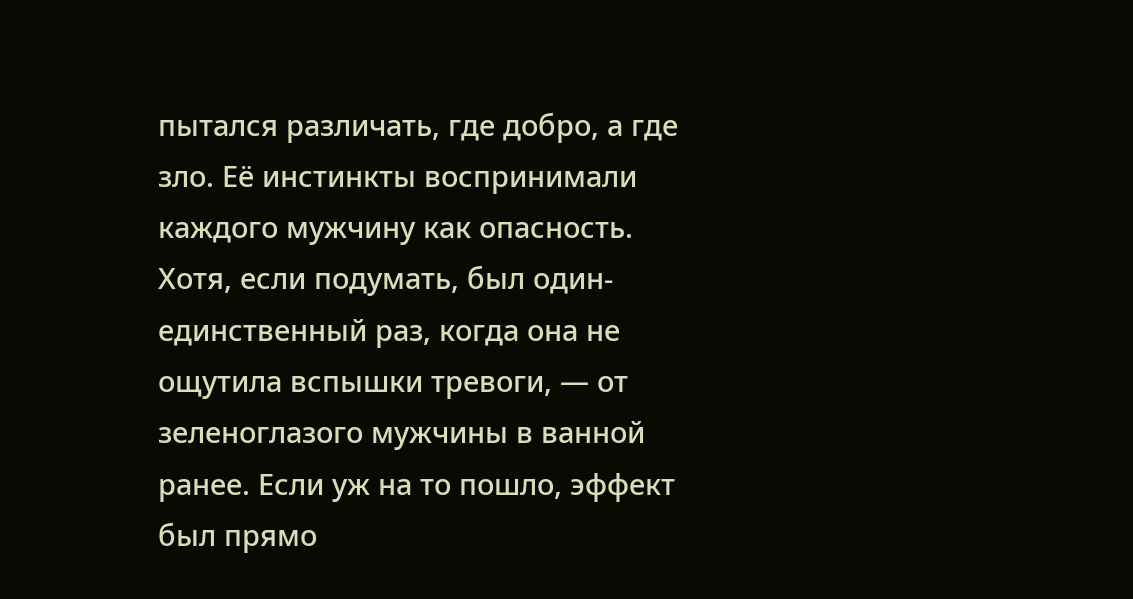пытался различать, где добро, а где зло. Её инстинкты воспринимали каждого мужчину как опасность. Хотя, если подумать, был один-единственный раз, когда она не ощутила вспышки тревоги, — от зеленоглазого мужчины в ванной ранее. Если уж на то пошло, эффект был прямо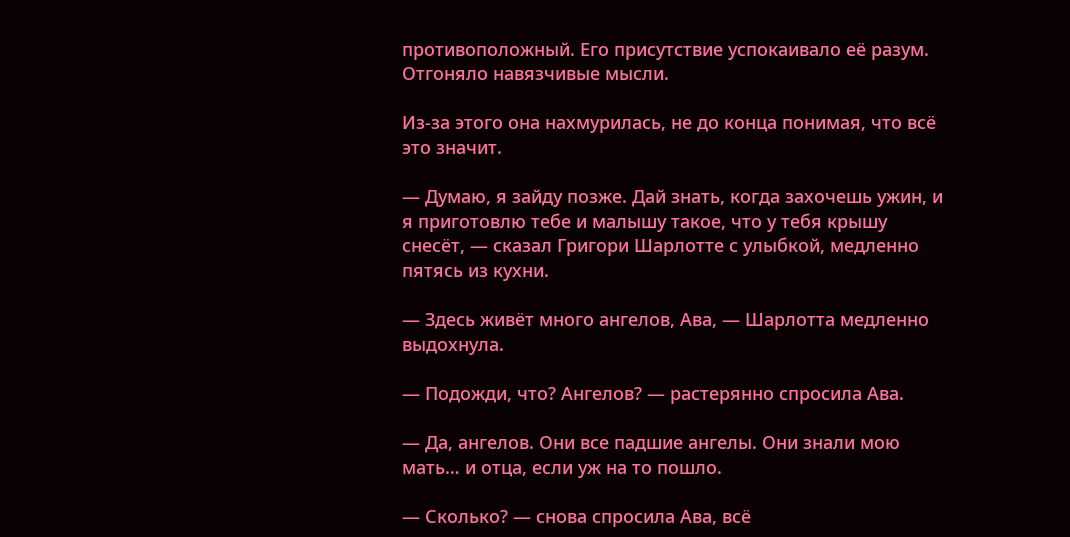противоположный. Его присутствие успокаивало её разум. Отгоняло навязчивые мысли.

Из-за этого она нахмурилась, не до конца понимая, что всё это значит.

— Думаю, я зайду позже. Дай знать, когда захочешь ужин, и я приготовлю тебе и малышу такое, что у тебя крышу снесёт, — сказал Григори Шарлотте с улыбкой, медленно пятясь из кухни.

— Здесь живёт много ангелов, Ава, — Шарлотта медленно выдохнула.

— Подожди, что? Ангелов? — растерянно спросила Ава.

— Да, ангелов. Они все падшие ангелы. Они знали мою мать… и отца, если уж на то пошло.

— Сколько? — снова спросила Ава, всё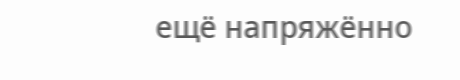ещё напряжённо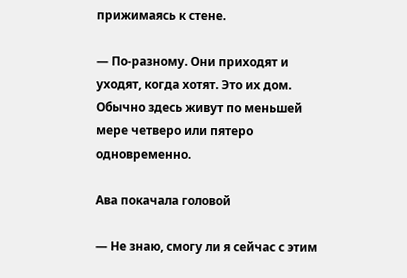прижимаясь к стене.

— По-разному. Они приходят и уходят, когда хотят. Это их дом. Обычно здесь живут по меньшей мере четверо или пятеро одновременно.

Ава покачала головой

— Не знаю, смогу ли я сейчас с этим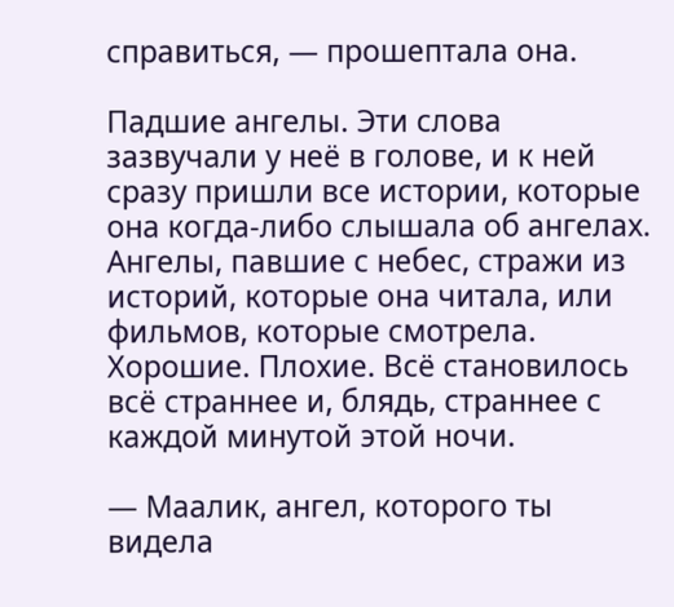справиться, — прошептала она.

Падшие ангелы. Эти слова зазвучали у неё в голове, и к ней сразу пришли все истории, которые она когда-либо слышала об ангелах. Ангелы, павшие с небес, стражи из историй, которые она читала, или фильмов, которые смотрела. Хорошие. Плохие. Всё становилось всё страннее и, блядь, страннее с каждой минутой этой ночи.

— Маалик, ангел, которого ты видела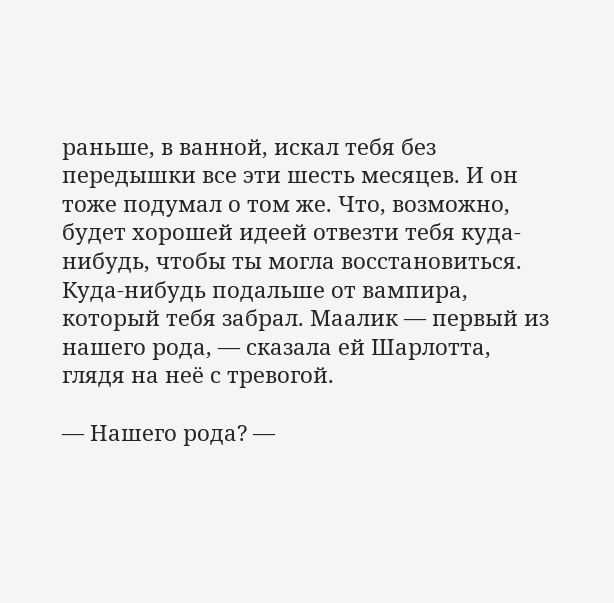раньше, в ванной, искал тебя без передышки все эти шесть месяцев. И он тоже подумал о том же. Что, возможно, будет хорошей идеей отвезти тебя куда-нибудь, чтобы ты могла восстановиться. Куда-нибудь подальше от вампира, который тебя забрал. Маалик — первый из нашего рода, — сказала ей Шарлотта, глядя на неё с тревогой.

— Нашего рода? —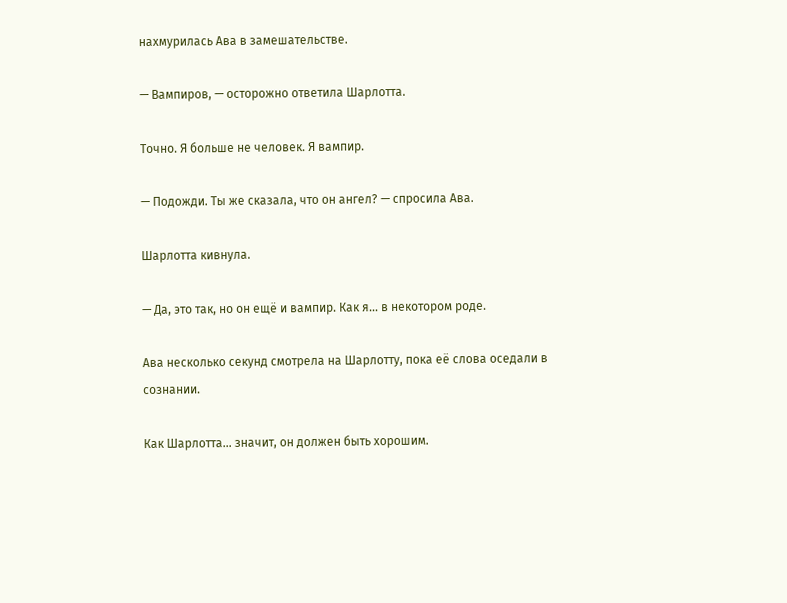нахмурилась Ава в замешательстве.

— Вампиров, — осторожно ответила Шарлотта.

Точно. Я больше не человек. Я вампир.

— Подожди. Ты же сказала, что он ангел? — спросила Ава.

Шарлотта кивнула.

— Да, это так, но он ещё и вампир. Как я… в некотором роде.

Ава несколько секунд смотрела на Шарлотту, пока её слова оседали в сознании.

Как Шарлотта… значит, он должен быть хорошим.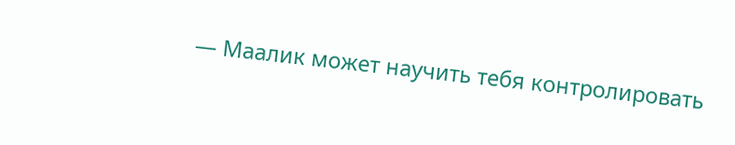— Маалик может научить тебя контролировать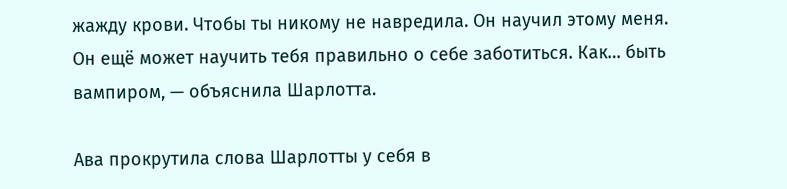жажду крови. Чтобы ты никому не навредила. Он научил этому меня. Он ещё может научить тебя правильно о себе заботиться. Как… быть вампиром, — объяснила Шарлотта.

Ава прокрутила слова Шарлотты у себя в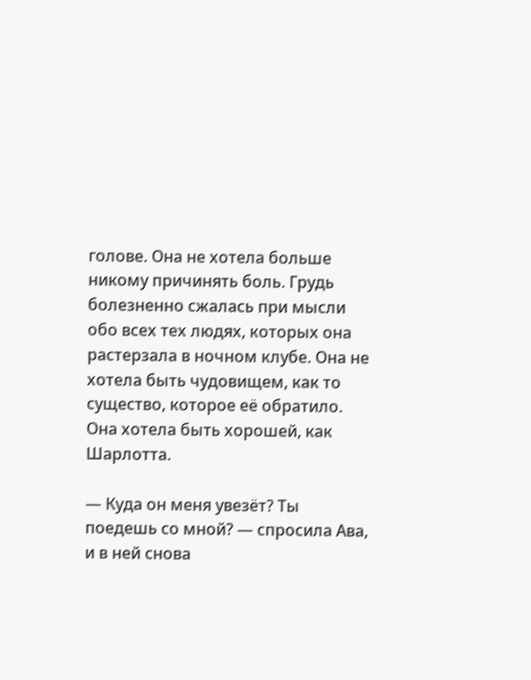голове. Она не хотела больше никому причинять боль. Грудь болезненно сжалась при мысли обо всех тех людях, которых она растерзала в ночном клубе. Она не хотела быть чудовищем, как то существо, которое её обратило. Она хотела быть хорошей, как Шарлотта.

— Куда он меня увезёт? Ты поедешь со мной? — спросила Ава, и в ней снова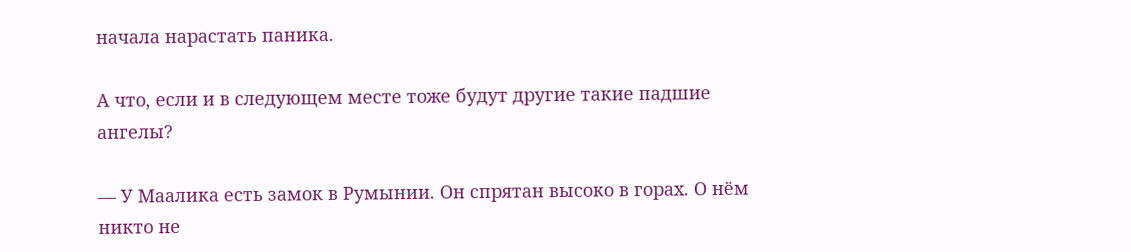начала нарастать паника.

А что, если и в следующем месте тоже будут другие такие падшие ангелы?

— У Маалика есть замок в Румынии. Он спрятан высоко в горах. О нём никто не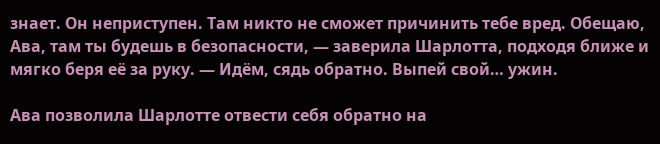знает. Он неприступен. Там никто не сможет причинить тебе вред. Обещаю, Ава, там ты будешь в безопасности, — заверила Шарлотта, подходя ближе и мягко беря её за руку. — Идём, сядь обратно. Выпей свой… ужин.

Ава позволила Шарлотте отвести себя обратно на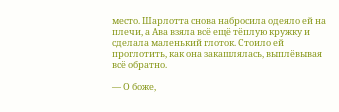место. Шарлотта снова набросила одеяло ей на плечи, а Ава взяла всё ещё тёплую кружку и сделала маленький глоток. Стоило ей проглотить, как она закашлялась, выплёвывая всё обратно.

— О боже,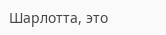Шарлотта, это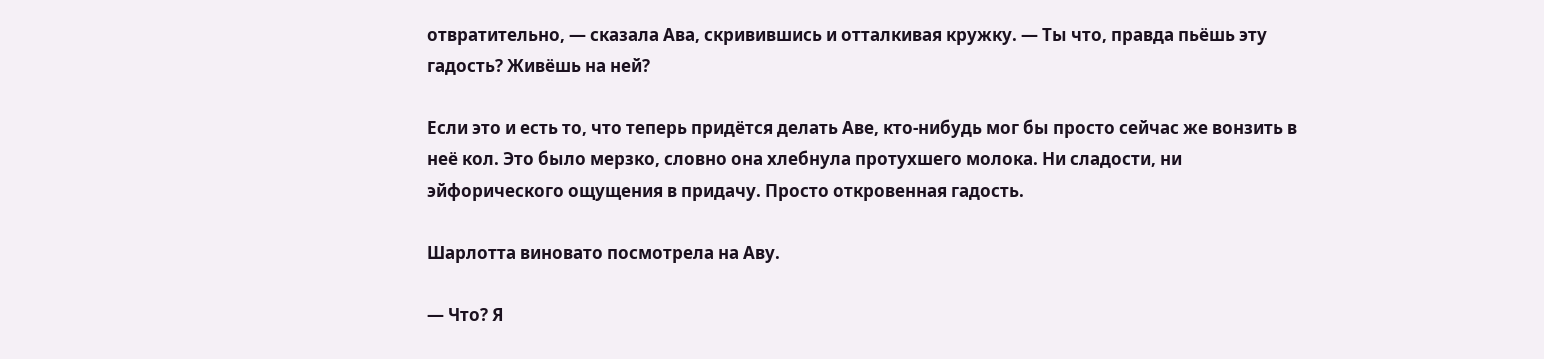отвратительно, — сказала Ава, скривившись и отталкивая кружку. — Ты что, правда пьёшь эту гадость? Живёшь на ней?

Если это и есть то, что теперь придётся делать Аве, кто-нибудь мог бы просто сейчас же вонзить в неё кол. Это было мерзко, словно она хлебнула протухшего молока. Ни сладости, ни эйфорического ощущения в придачу. Просто откровенная гадость.

Шарлотта виновато посмотрела на Аву.

— Что? Я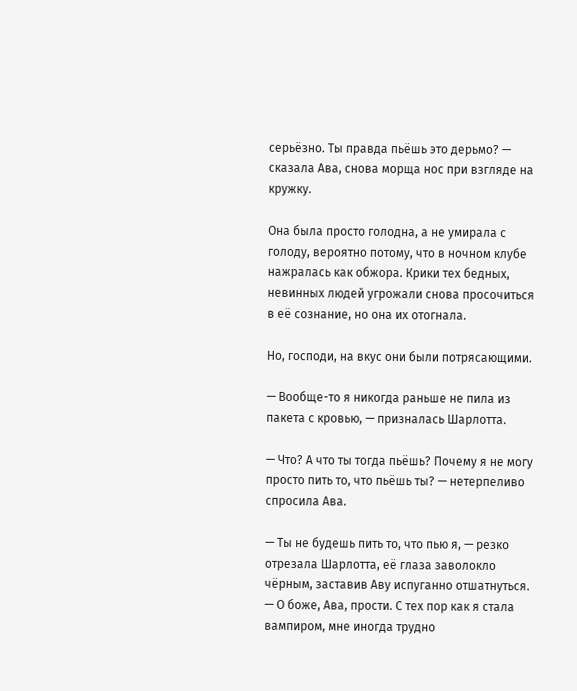серьёзно. Ты правда пьёшь это дерьмо? — сказала Ава, снова морща нос при взгляде на кружку.

Она была просто голодна, а не умирала с голоду, вероятно потому, что в ночном клубе нажралась как обжора. Крики тех бедных, невинных людей угрожали снова просочиться в её сознание, но она их отогнала.

Но, господи, на вкус они были потрясающими.

— Вообще-то я никогда раньше не пила из пакета с кровью, — призналась Шарлотта.

— Что? А что ты тогда пьёшь? Почему я не могу просто пить то, что пьёшь ты? — нетерпеливо спросила Ава.

— Ты не будешь пить то, что пью я, — резко отрезала Шарлотта, её глаза заволокло чёрным, заставив Аву испуганно отшатнуться. — О боже, Ава, прости. С тех пор как я стала вампиром, мне иногда трудно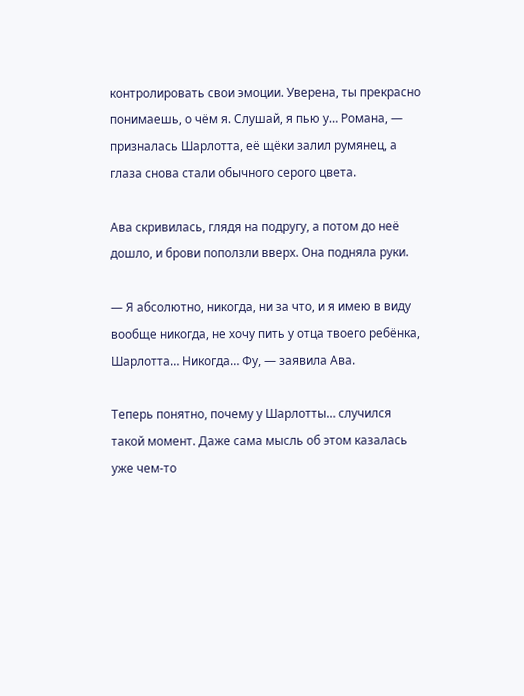контролировать свои эмоции. Уверена, ты прекрасно понимаешь, о чём я. Слушай, я пью у… Романа, — призналась Шарлотта, её щёки залил румянец, а глаза снова стали обычного серого цвета.

Ава скривилась, глядя на подругу, а потом до неё дошло, и брови поползли вверх. Она подняла руки.

— Я абсолютно, никогда, ни за что, и я имею в виду вообще никогда, не хочу пить у отца твоего ребёнка, Шарлотта… Никогда… Фу, — заявила Ава.

Теперь понятно, почему у Шарлотты… случился такой момент. Даже сама мысль об этом казалась уже чем-то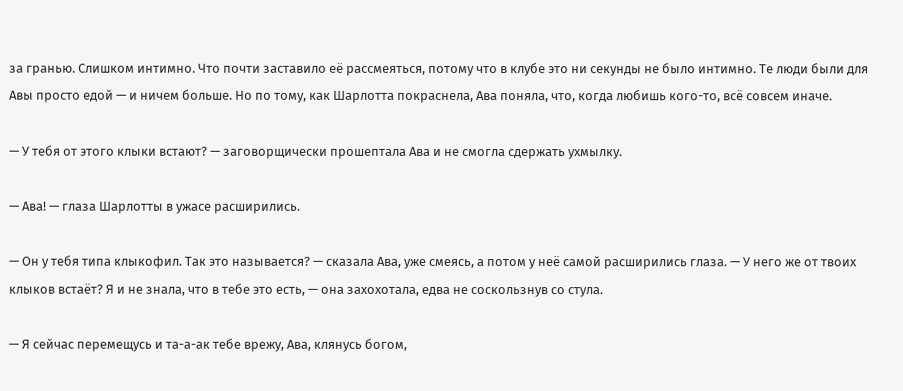за гранью. Слишком интимно. Что почти заставило её рассмеяться, потому что в клубе это ни секунды не было интимно. Те люди были для Авы просто едой — и ничем больше. Но по тому, как Шарлотта покраснела, Ава поняла, что, когда любишь кого-то, всё совсем иначе.

— У тебя от этого клыки встают? — заговорщически прошептала Ава и не смогла сдержать ухмылку.

— Ава! — глаза Шарлотты в ужасе расширились.

— Он у тебя типа клыкофил. Так это называется? — сказала Ава, уже смеясь, а потом у неё самой расширились глаза. — У него же от твоих клыков встаёт? Я и не знала, что в тебе это есть, — она захохотала, едва не соскользнув со стула.

— Я сейчас перемещусь и та-а-ак тебе врежу, Ава, клянусь богом,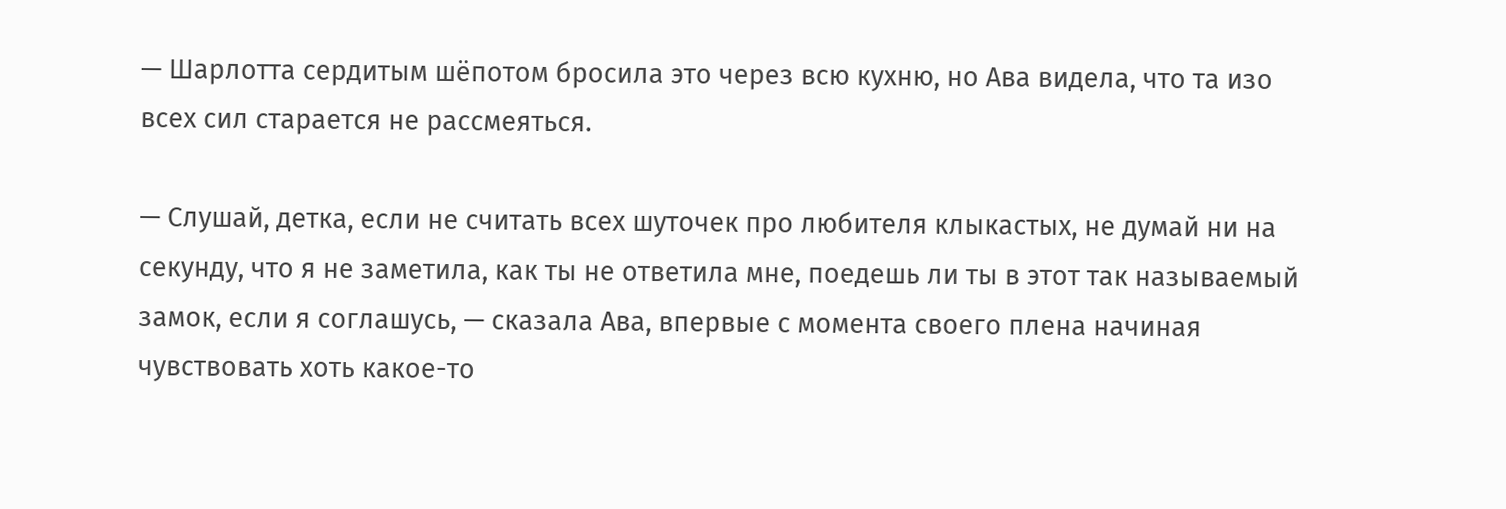— Шарлотта сердитым шёпотом бросила это через всю кухню, но Ава видела, что та изо всех сил старается не рассмеяться.

— Слушай, детка, если не считать всех шуточек про любителя клыкастых, не думай ни на секунду, что я не заметила, как ты не ответила мне, поедешь ли ты в этот так называемый замок, если я соглашусь, — сказала Ава, впервые с момента своего плена начиная чувствовать хоть какое-то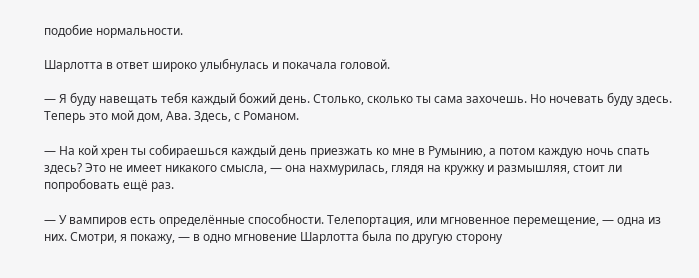подобие нормальности.

Шарлотта в ответ широко улыбнулась и покачала головой.

— Я буду навещать тебя каждый божий день. Столько, сколько ты сама захочешь. Но ночевать буду здесь. Теперь это мой дом, Ава. Здесь, с Романом.

— На кой хрен ты собираешься каждый день приезжать ко мне в Румынию, а потом каждую ночь спать здесь? Это не имеет никакого смысла, — она нахмурилась, глядя на кружку и размышляя, стоит ли попробовать ещё раз.

— У вампиров есть определённые способности. Телепортация, или мгновенное перемещение, — одна из них. Смотри, я покажу, — в одно мгновение Шарлотта была по другую сторону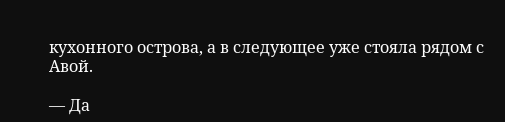кухонного острова, а в следующее уже стояла рядом с Авой.

— Да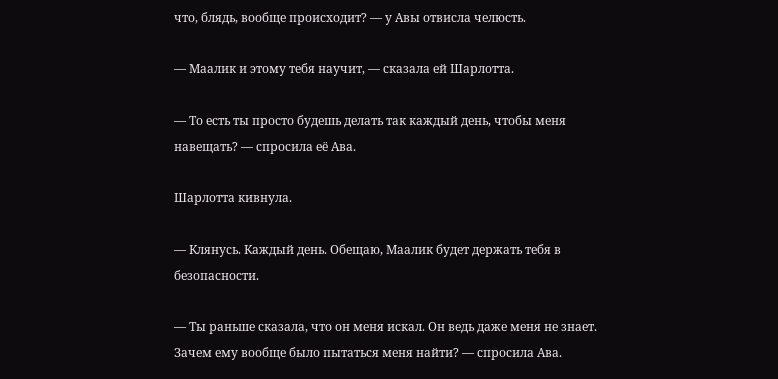что, блядь, вообще происходит? — у Авы отвисла челюсть.

— Маалик и этому тебя научит, — сказала ей Шарлотта.

— То есть ты просто будешь делать так каждый день, чтобы меня навещать? — спросила её Ава.

Шарлотта кивнула.

— Клянусь. Каждый день. Обещаю, Маалик будет держать тебя в безопасности.

— Ты раньше сказала, что он меня искал. Он ведь даже меня не знает. Зачем ему вообще было пытаться меня найти? — спросила Ава.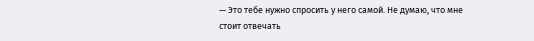— Это тебе нужно спросить у него самой. Не думаю, что мне стоит отвечать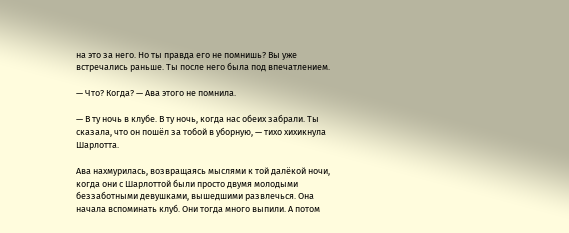на это за него. Но ты правда его не помнишь? Вы уже встречались раньше. Ты после него была под впечатлением.

— Что? Когда? — Ава этого не помнила.

— В ту ночь в клубе. В ту ночь, когда нас обеих забрали. Ты сказала, что он пошёл за тобой в уборную, — тихо хихикнула Шарлотта.

Ава нахмурилась, возвращаясь мыслями к той далёкой ночи, когда они с Шарлоттой были просто двумя молодыми беззаботными девушками, вышедшими развлечься. Она начала вспоминать клуб. Они тогда много выпили. А потом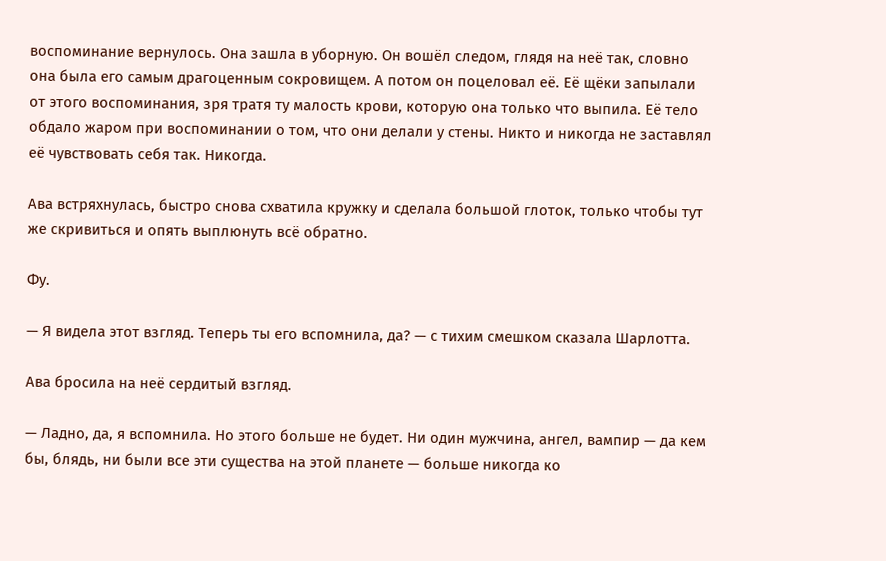воспоминание вернулось. Она зашла в уборную. Он вошёл следом, глядя на неё так, словно она была его самым драгоценным сокровищем. А потом он поцеловал её. Её щёки запылали от этого воспоминания, зря тратя ту малость крови, которую она только что выпила. Её тело обдало жаром при воспоминании о том, что они делали у стены. Никто и никогда не заставлял её чувствовать себя так. Никогда.

Ава встряхнулась, быстро снова схватила кружку и сделала большой глоток, только чтобы тут же скривиться и опять выплюнуть всё обратно.

Фу.

— Я видела этот взгляд. Теперь ты его вспомнила, да? — с тихим смешком сказала Шарлотта.

Ава бросила на неё сердитый взгляд.

— Ладно, да, я вспомнила. Но этого больше не будет. Ни один мужчина, ангел, вампир — да кем бы, блядь, ни были все эти существа на этой планете — больше никогда ко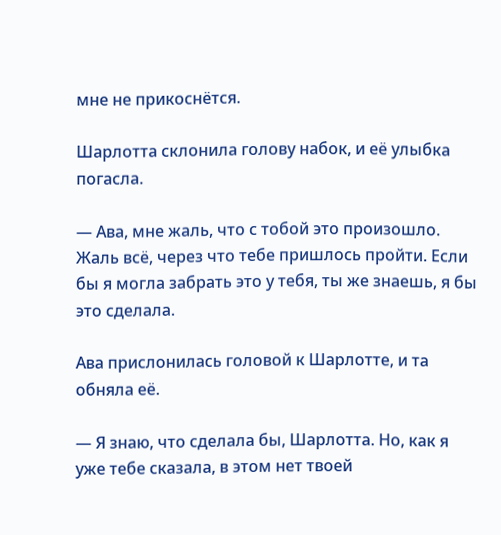мне не прикоснётся.

Шарлотта склонила голову набок, и её улыбка погасла.

— Ава, мне жаль, что с тобой это произошло. Жаль всё, через что тебе пришлось пройти. Если бы я могла забрать это у тебя, ты же знаешь, я бы это сделала.

Ава прислонилась головой к Шарлотте, и та обняла её.

— Я знаю, что сделала бы, Шарлотта. Но, как я уже тебе сказала, в этом нет твоей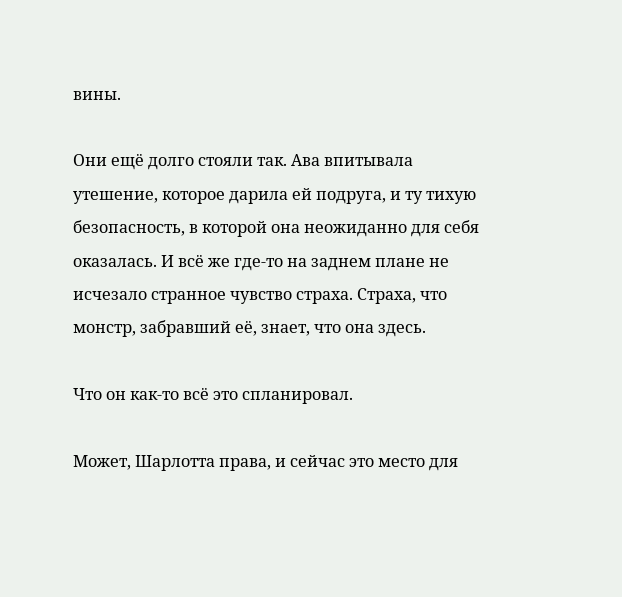вины.

Они ещё долго стояли так. Ава впитывала утешение, которое дарила ей подруга, и ту тихую безопасность, в которой она неожиданно для себя оказалась. И всё же где-то на заднем плане не исчезало странное чувство страха. Страха, что монстр, забравший её, знает, что она здесь.

Что он как-то всё это спланировал.

Может, Шарлотта права, и сейчас это место для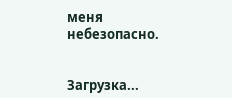меня небезопасно.


Загрузка...